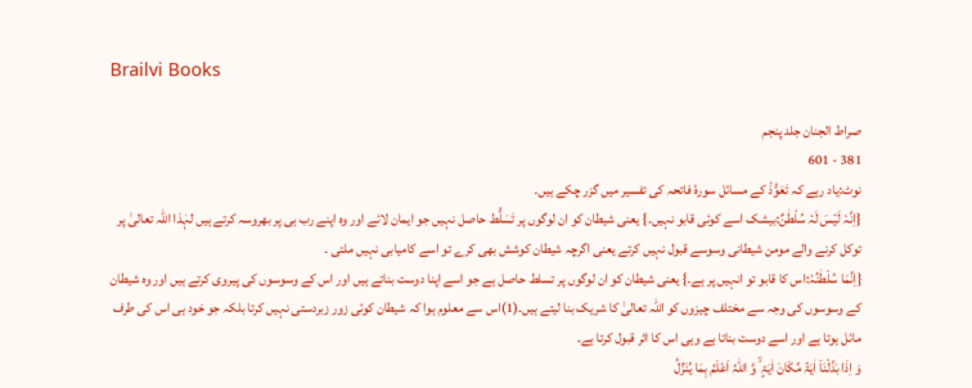Brailvi Books

صراط الجنان جلد پنجم
381 - 601
نوٹ:یاد رہے کہ تَعَوُّذْ کے مسائل سورۂ فاتحہ کی تفسیر میں گزر چکے ہیں۔
{اِنَّہٗ لَیۡسَ لَہٗ سُلْطٰنٌ:بیشک اسے کوئی قابو نہیں۔} یعنی شیطان کو ان لوگوں پر تَسَلُّط حاصل نہیں جو ایمان لائے اور وہ اپنے رب ہی پر بھروسہ کرتے ہیں لہٰذا اللّٰہ تعالیٰ پر توکل کرنے والے مومن شیطانی وسوسے قبول نہیں کرتے یعنی اگرچہ شیطان کوشش بھی کرے تو اسے کامیابی نہیں ملتی ۔
{اِنَّمَا سُلْطٰنُہٗ:اس کا قابو تو انہیں پر ہے۔} یعنی شیطان کو ان لوگوں پر تسلط حاصل ہے جو اسے اپنا دوست بناتے ہیں اور اس کے وسوسوں کی پیروی کرتے ہیں اور وہ شیطان کے وسوسوں کی وجہ سے مختلف چیزوں کو اللّٰہ تعالیٰ کا شریک بنا لیتے ہیں۔(1)اس سے معلوم ہوا کہ شیطان کوئی زور زبردستی نہیں کرتا بلکہ جو خود ہی اس کی طرف مائل ہوتا ہے اور اسے دوست بناتا ہے وہی اس کا اثر قبول کرتا ہے۔
وَ اِذَا بَدَّلْنَاۤ اٰیَۃً مَّکَانَ اٰیَۃٍ ۙ وَّ اللہُ اَعْلَمُ بِمَا یُنَزِّلُ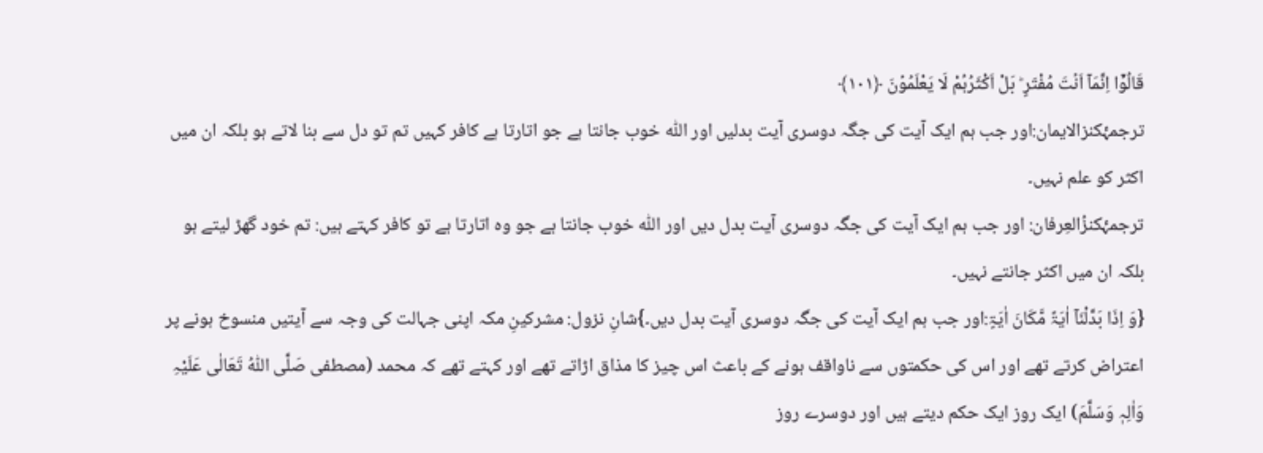قَالُوۡۤا اِنَّمَاۤ اَنۡتَ مُفْتَرٍ ؕ بَلْ اَکْثَرُہُمْ لَا یَعْلَمُوۡنَ ﴿۱۰۱﴾
ترجمۂکنزالایمان:اور جب ہم ایک آیت کی جگہ دوسری آیت بدلیں اور اللّٰہ خوب جانتا ہے جو اتارتا ہے کافر کہیں تم تو دل سے بنا لاتے ہو بلکہ ان میں اکثر کو علم نہیں۔
ترجمۂکنزُالعِرفان: اور جب ہم ایک آیت کی جگہ دوسری آیت بدل دیں اور اللّٰہ خوب جانتا ہے جو وہ اتارتا ہے تو کافر کہتے ہیں: تم خود گھڑ لیتے ہو بلکہ ان میں اکثر جانتے نہیں۔
{وَ اِذَا بَدَّلْنَاۤ اٰیَۃً مَّکَانَ اٰیَۃٍ:اور جب ہم ایک آیت کی جگہ دوسری آیت بدل دیں۔}شانِ نزول: مشرکینِ مکہ اپنی جہالت کی وجہ سے آیتیں منسوخ ہونے پر اعتراض کرتے تھے اور اس کی حکمتوں سے ناواقف ہونے کے باعث اس چیز کا مذاق اڑاتے تھے اور کہتے تھے کہ محمد (مصطفی صَلَّی اللّٰہُ تَعَالٰی عَلَیْہِ وَاٰلِہٖ وَسَلَّمَ) ایک روز ایک حکم دیتے ہیں اور دوسرے روز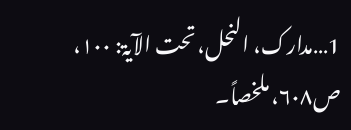1…مدارک، النحل، تحت الآیۃ: ۱۰۰، ص۶۰۸، ملخصاً۔